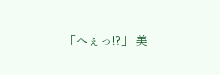「へぇっ!?」 美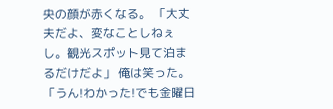央の顔が赤くなる。 「大丈夫だよ、変なことしねぇし。観光スポット見て泊まるだけだよ」 俺は笑った。 「うん!わかった!でも金曜日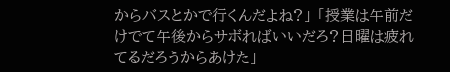からバスとかで行くんだよね?」 「授業は午前だけでて午後からサボればいいだろ?日曜は疲れてるだろうからあけた」